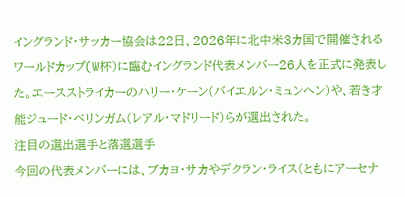イングランド・サッカー協会は22日、2026年に北中米3カ国で開催されるワールドカップ(W杯)に臨むイングランド代表メンバー26人を正式に発表した。エースストライカーのハリー・ケーン(バイエルン・ミュンヘン)や、若き才能ジュード・ベリンガム(レアル・マドリード)らが選出された。
注目の選出選手と落選選手
今回の代表メンバーには、ブカヨ・サカやデクラン・ライス(ともにアーセナ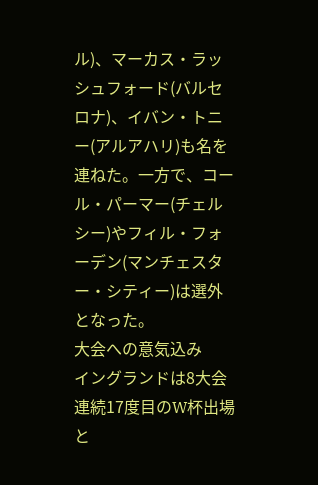ル)、マーカス・ラッシュフォード(バルセロナ)、イバン・トニー(アルアハリ)も名を連ねた。一方で、コール・パーマー(チェルシー)やフィル・フォーデン(マンチェスター・シティー)は選外となった。
大会への意気込み
イングランドは8大会連続17度目のW杯出場と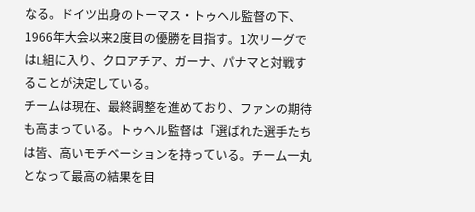なる。ドイツ出身のトーマス・トゥヘル監督の下、1966年大会以来2度目の優勝を目指す。1次リーグではL組に入り、クロアチア、ガーナ、パナマと対戦することが決定している。
チームは現在、最終調整を進めており、ファンの期待も高まっている。トゥヘル監督は「選ばれた選手たちは皆、高いモチベーションを持っている。チーム一丸となって最高の結果を目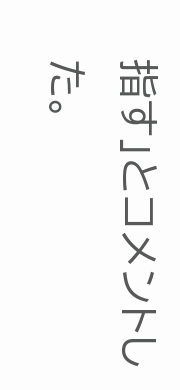指す」とコメントした。